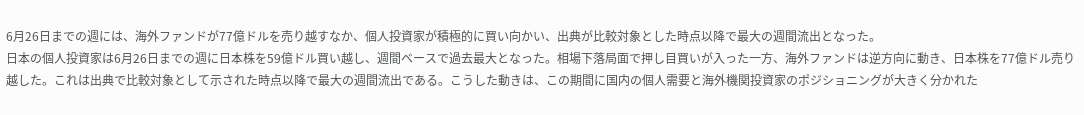6月26日までの週には、海外ファンドが77億ドルを売り越すなか、個人投資家が積極的に買い向かい、出典が比較対象とした時点以降で最大の週間流出となった。
日本の個人投資家は6月26日までの週に日本株を59億ドル買い越し、週間ベースで過去最大となった。相場下落局面で押し目買いが入った一方、海外ファンドは逆方向に動き、日本株を77億ドル売り越した。これは出典で比較対象として示された時点以降で最大の週間流出である。こうした動きは、この期間に国内の個人需要と海外機関投資家のポジショニングが大きく分かれた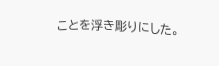ことを浮き彫りにした。